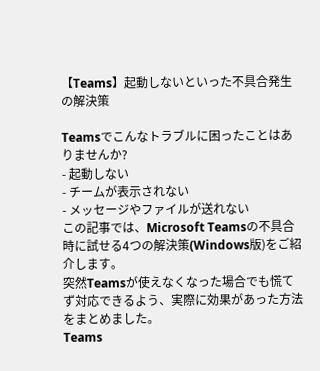【Teams】起動しないといった不具合発生の解決策

Teamsでこんなトラブルに困ったことはありませんか?
- 起動しない
- チームが表示されない
- メッセージやファイルが送れない
この記事では、Microsoft Teamsの不具合時に試せる4つの解決策(Windows版)をご紹介します。
突然Teamsが使えなくなった場合でも慌てず対応できるよう、実際に効果があった方法をまとめました。
Teams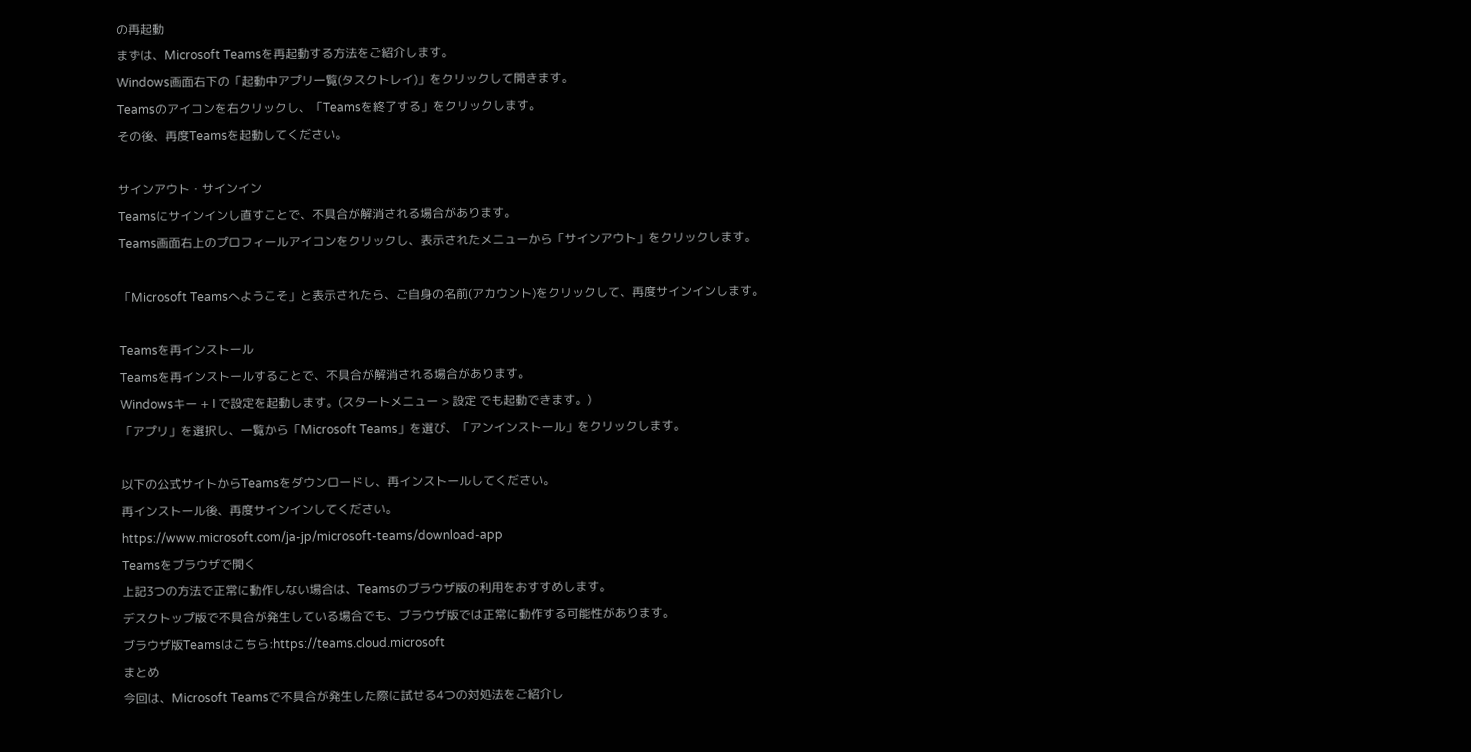の再起動
まずは、Microsoft Teamsを再起動する方法をご紹介します。
Windows画面右下の「起動中アプリ一覧(タスクトレイ)」をクリックして開きます。
Teamsのアイコンを右クリックし、「Teamsを終了する」をクリックします。
その後、再度Teamsを起動してください。

サインアウト・サインイン
Teamsにサインインし直すことで、不具合が解消される場合があります。
Teams画面右上のプロフィールアイコンをクリックし、表示されたメニューから「サインアウト」をクリックします。

「Microsoft Teamsへようこそ」と表示されたら、ご自身の名前(アカウント)をクリックして、再度サインインします。

Teamsを再インストール
Teamsを再インストールすることで、不具合が解消される場合があります。
Windowsキー + I で設定を起動します。(スタートメニュー > 設定 でも起動できます。)
「アプリ」を選択し、一覧から「Microsoft Teams」を選び、「アンインストール」をクリックします。

以下の公式サイトからTeamsをダウンロードし、再インストールしてください。
再インストール後、再度サインインしてください。
https://www.microsoft.com/ja-jp/microsoft-teams/download-app
Teamsをブラウザで開く
上記3つの方法で正常に動作しない場合は、Teamsのブラウザ版の利用をおすすめします。
デスクトップ版で不具合が発生している場合でも、ブラウザ版では正常に動作する可能性があります。
ブラウザ版Teamsはこちら:https://teams.cloud.microsoft
まとめ
今回は、Microsoft Teamsで不具合が発生した際に試せる4つの対処法をご紹介し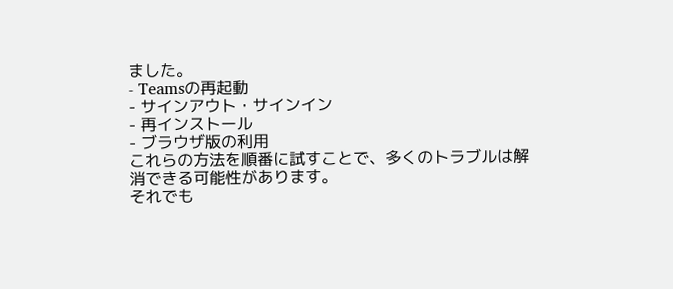ました。
- Teamsの再起動
- サインアウト・サインイン
- 再インストール
- ブラウザ版の利用
これらの方法を順番に試すことで、多くのトラブルは解消できる可能性があります。
それでも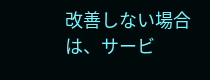改善しない場合は、サービ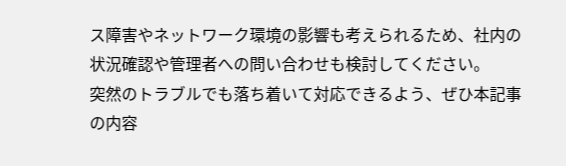ス障害やネットワーク環境の影響も考えられるため、社内の状況確認や管理者への問い合わせも検討してください。
突然のトラブルでも落ち着いて対応できるよう、ぜひ本記事の内容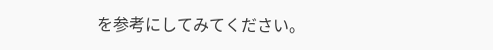を参考にしてみてください。